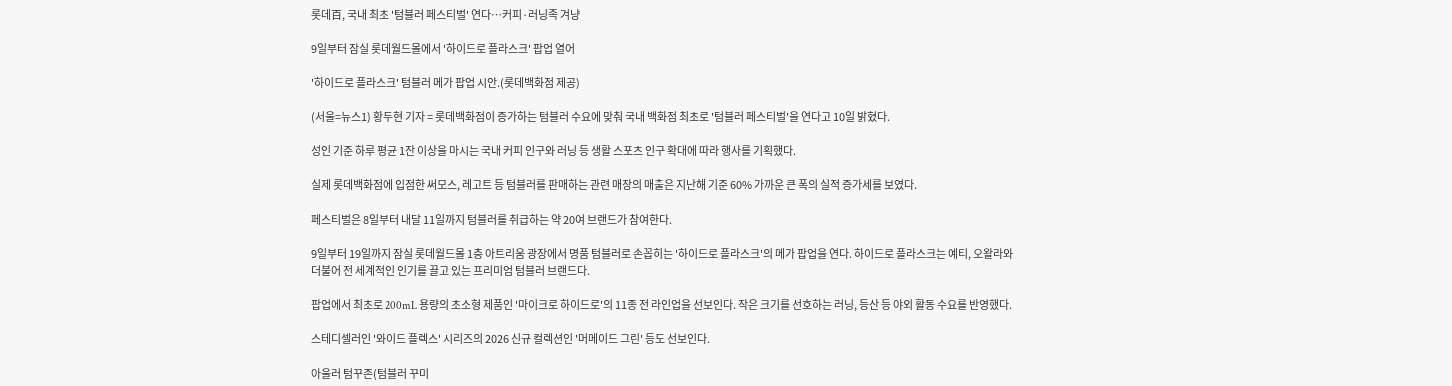롯데百, 국내 최초 '텀블러 페스티벌' 연다…커피·러닝족 겨냥

9일부터 잠실 롯데월드몰에서 '하이드로 플라스크' 팝업 열어

'하이드로 플라스크' 텀블러 메가 팝업 시안.(롯데백화점 제공)

(서울=뉴스1) 황두현 기자 = 롯데백화점이 증가하는 텀블러 수요에 맞춰 국내 백화점 최초로 '텀블러 페스티벌'을 연다고 10일 밝혔다.

성인 기준 하루 평균 1잔 이상을 마시는 국내 커피 인구와 러닝 등 생활 스포츠 인구 확대에 따라 행사를 기획했다.

실제 롯데백화점에 입점한 써모스, 레고트 등 텀블러를 판매하는 관련 매장의 매출은 지난해 기준 60% 가까운 큰 폭의 실적 증가세를 보였다.

페스티벌은 8일부터 내달 11일까지 텀블러를 취급하는 약 20여 브랜드가 참여한다.

9일부터 19일까지 잠실 롯데월드몰 1층 아트리움 광장에서 명품 텀블러로 손꼽히는 '하이드로 플라스크'의 메가 팝업을 연다. 하이드로 플라스크는 예티, 오왈라와 더불어 전 세계적인 인기를 끌고 있는 프리미엄 텀블러 브랜드다.

팝업에서 최초로 200mL 용량의 초소형 제품인 '마이크로 하이드로'의 11종 전 라인업을 선보인다. 작은 크기를 선호하는 러닝, 등산 등 야외 활동 수요를 반영했다.

스테디셀러인 '와이드 플렉스' 시리즈의 2026 신규 컬렉션인 '머메이드 그린' 등도 선보인다.

아울러 텀꾸존(텀블러 꾸미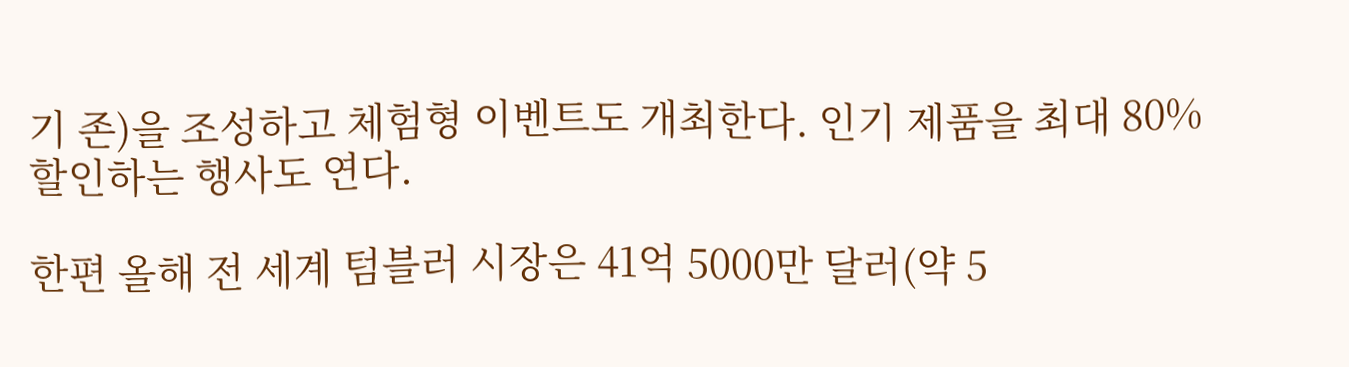기 존)을 조성하고 체험형 이벤트도 개최한다. 인기 제품을 최대 80% 할인하는 행사도 연다.

한편 올해 전 세계 텀블러 시장은 41억 5000만 달러(약 5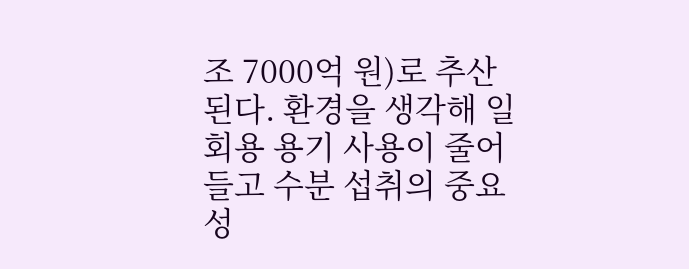조 7000억 원)로 추산된다. 환경을 생각해 일회용 용기 사용이 줄어들고 수분 섭취의 중요성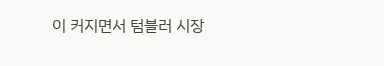이 커지면서 텀블러 시장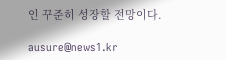인 꾸준히 성장할 전망이다.

ausure@news1.kr